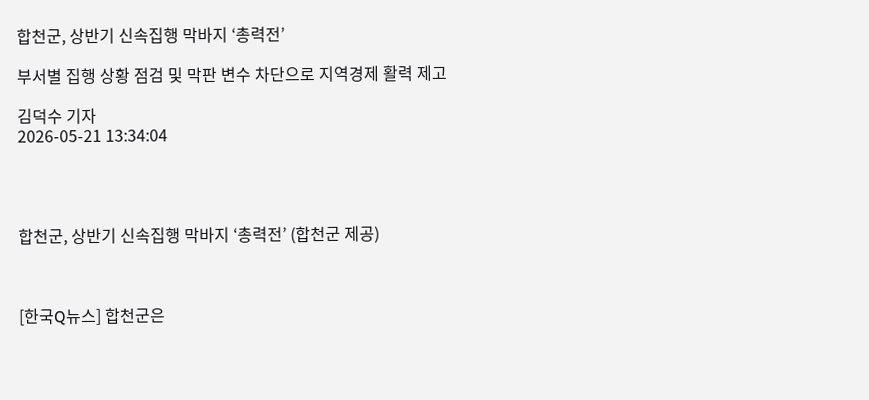합천군, 상반기 신속집행 막바지 ‘총력전’

부서별 집행 상황 점검 및 막판 변수 차단으로 지역경제 활력 제고

김덕수 기자
2026-05-21 13:34:04




합천군, 상반기 신속집행 막바지 ‘총력전’ (합천군 제공)



[한국Q뉴스] 합천군은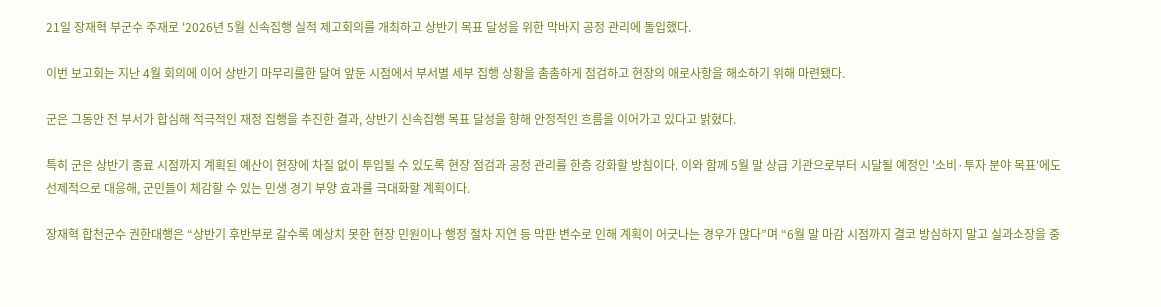21일 장재혁 부군수 주재로 '2026년 5월 신속집행 실적 제고회의를 개최하고 상반기 목표 달성을 위한 막바지 공정 관리에 돌입했다.

이번 보고회는 지난 4월 회의에 이어 상반기 마무리를한 달여 앞둔 시점에서 부서별 세부 집행 상황을 촘촘하게 점검하고 현장의 애로사항을 해소하기 위해 마련됐다.

군은 그동안 전 부서가 합심해 적극적인 재정 집행을 추진한 결과, 상반기 신속집행 목표 달성을 향해 안정적인 흐름을 이어가고 있다고 밝혔다.

특히 군은 상반기 종료 시점까지 계획된 예산이 현장에 차질 없이 투입될 수 있도록 현장 점검과 공정 관리를 한층 강화할 방침이다. 이와 함께 5월 말 상급 기관으로부터 시달될 예정인 '소비·투자 분야 목표'에도 선제적으로 대응해, 군민들이 체감할 수 있는 민생 경기 부양 효과를 극대화할 계획이다.

장재혁 합천군수 권한대행은 “상반기 후반부로 갈수록 예상치 못한 현장 민원이나 행정 절차 지연 등 막판 변수로 인해 계획이 어긋나는 경우가 많다”며 “6월 말 마감 시점까지 결코 방심하지 말고 실과소장을 중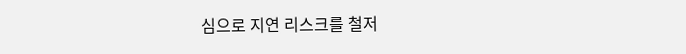심으로 지연 리스크를 철저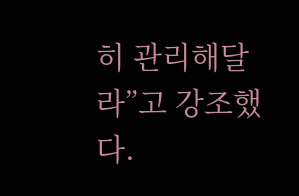히 관리해달라”고 강조했다.